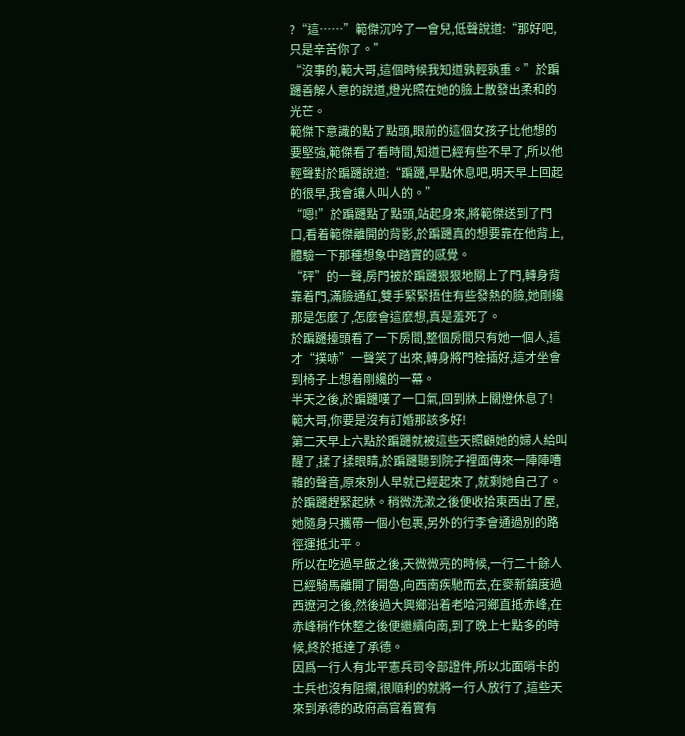?“這……”範傑沉吟了一會兒,低聲說道:“那好吧,只是辛苦你了。”
“沒事的,範大哥,這個時候我知道孰輕孰重。”於蹁躚善解人意的說道,燈光照在她的臉上散發出柔和的光芒。
範傑下意識的點了點頭,眼前的這個女孩子比他想的要堅強,範傑看了看時間,知道已經有些不早了,所以他輕聲對於蹁躚說道:“蹁躚,早點休息吧,明天早上回起的很早,我會讓人叫人的。”
“嗯!”於蹁躚點了點頭,站起身來,將範傑送到了門口,看着範傑離開的背影,於蹁躚真的想要靠在他背上,體驗一下那種想象中踏實的感覺。
“砰”的一聲,房門被於蹁躚狠狠地關上了門,轉身背靠着門,滿臉通紅,雙手緊緊捂住有些發熱的臉,她剛纔那是怎麼了,怎麼會這麼想,真是羞死了。
於蹁躚擡頭看了一下房間,整個房間只有她一個人,這才“撲哧”一聲笑了出來,轉身將門栓插好,這才坐會到椅子上想着剛纔的一幕。
半天之後,於蹁躚嘆了一口氣,回到牀上關燈休息了!
範大哥,你要是沒有訂婚那該多好!
第二天早上六點於蹁躚就被這些天照顧她的婦人給叫醒了,揉了揉眼睛,於蹁躚聽到院子裡面傳來一陣陣嘈雜的聲音,原來別人早就已經起來了,就剩她自己了。
於蹁躚趕緊起牀。稍微洗漱之後便收拾東西出了屋,她隨身只攜帶一個小包裹,另外的行李會通過別的路徑運抵北平。
所以在吃過早飯之後,天微微亮的時候,一行二十餘人已經騎馬離開了開魯,向西南疾馳而去,在麥新鎮度過西遼河之後,然後過大興鄉沿着老哈河鄉直抵赤峰,在赤峰稍作休整之後便繼續向南,到了晚上七點多的時候,終於抵達了承德。
因爲一行人有北平憲兵司令部證件,所以北面哨卡的士兵也沒有阻攔,很順利的就將一行人放行了,這些天來到承德的政府高官着實有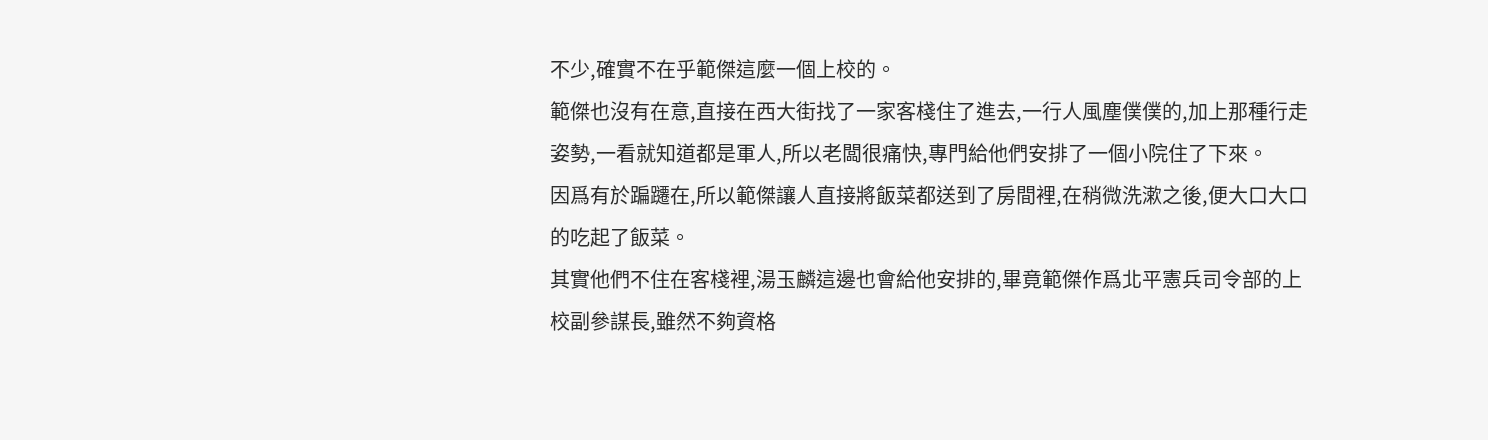不少,確實不在乎範傑這麼一個上校的。
範傑也沒有在意,直接在西大街找了一家客棧住了進去,一行人風塵僕僕的,加上那種行走姿勢,一看就知道都是軍人,所以老闆很痛快,專門給他們安排了一個小院住了下來。
因爲有於蹁躚在,所以範傑讓人直接將飯菜都送到了房間裡,在稍微洗漱之後,便大口大口的吃起了飯菜。
其實他們不住在客棧裡,湯玉麟這邊也會給他安排的,畢竟範傑作爲北平憲兵司令部的上校副參謀長,雖然不夠資格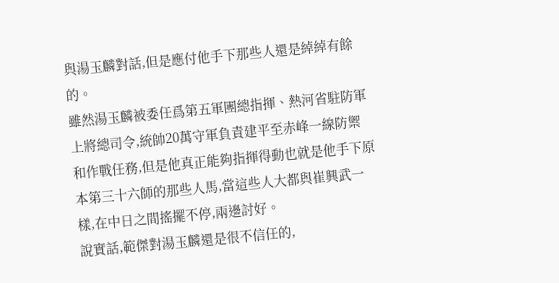與湯玉麟對話,但是應付他手下那些人還是綽綽有餘的。
雖然湯玉麟被委任爲第五軍團總指揮、熱河省駐防軍上將總司令,統帥20萬守軍負責建平至赤峰一線防禦和作戰任務,但是他真正能夠指揮得動也就是他手下原本第三十六師的那些人馬,當這些人大都與崔興武一樣,在中日之間搖擺不停,兩邊討好。
說實話,範傑對湯玉麟還是很不信任的,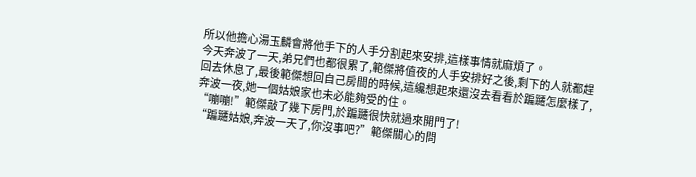所以他擔心湯玉麟會將他手下的人手分割起來安排,這樣事情就麻煩了。
今天奔波了一天,弟兄們也都很累了,範傑將值夜的人手安排好之後,剩下的人就都趕回去休息了,最後範傑想回自己房間的時候,這纔想起來還沒去看看於蹁躚怎麼樣了,奔波一夜,她一個姑娘家也未必能夠受的住。
“嘣嘣!”範傑敲了幾下房門,於蹁躚很快就過來開門了!
“蹁躚姑娘,奔波一天了,你沒事吧?”範傑關心的問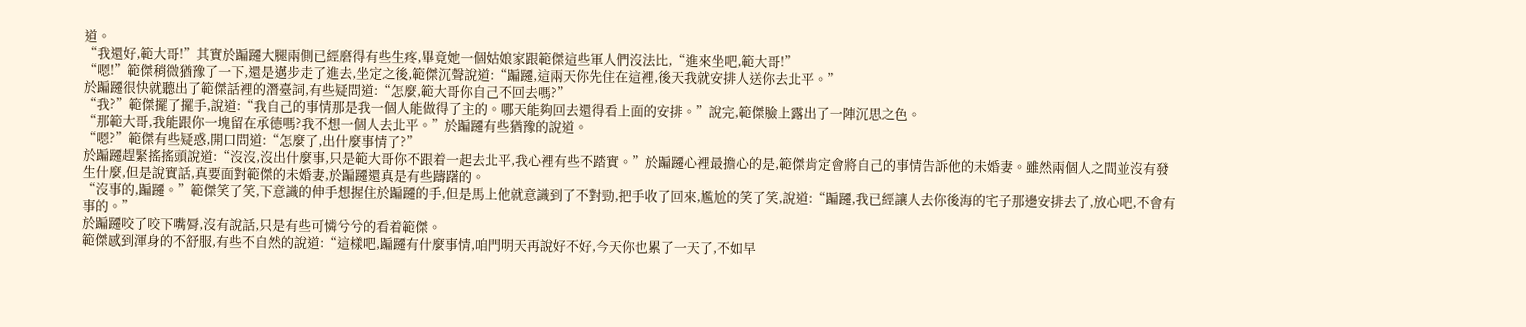道。
“我還好,範大哥!”其實於蹁躚大腿兩側已經磨得有些生疼,畢竟她一個姑娘家跟範傑這些軍人們沒法比,“進來坐吧,範大哥!”
“嗯!”範傑稍微猶豫了一下,還是邁步走了進去,坐定之後,範傑沉聲說道:“蹁躚,這兩天你先住在這裡,後天我就安排人送你去北平。”
於蹁躚很快就聽出了範傑話裡的潛臺詞,有些疑問道:“怎麼,範大哥你自己不回去嗎?”
“我?”範傑擺了擺手,說道:“我自己的事情那是我一個人能做得了主的。哪天能夠回去還得看上面的安排。”說完,範傑臉上露出了一陣沉思之色。
“那範大哥,我能跟你一塊留在承德嗎?我不想一個人去北平。”於蹁躚有些猶豫的說道。
“嗯?”範傑有些疑惑,開口問道:“怎麼了,出什麼事情了?”
於蹁躚趕緊搖搖頭說道:“沒沒,沒出什麼事,只是範大哥你不跟着一起去北平,我心裡有些不踏實。”於蹁躚心裡最擔心的是,範傑肯定會將自己的事情告訴他的未婚妻。雖然兩個人之間並沒有發生什麼,但是說實話,真要面對範傑的未婚妻,於蹁躚還真是有些躊躇的。
“沒事的,蹁躚。”範傑笑了笑,下意識的伸手想握住於蹁躚的手,但是馬上他就意識到了不對勁,把手收了回來,尷尬的笑了笑,說道:“蹁躚,我已經讓人去你後海的宅子那邊安排去了,放心吧,不會有事的。”
於蹁躚咬了咬下嘴脣,沒有說話,只是有些可憐兮兮的看着範傑。
範傑感到渾身的不舒服,有些不自然的說道:“這樣吧,蹁躚有什麼事情,咱門明天再說好不好,今天你也累了一天了,不如早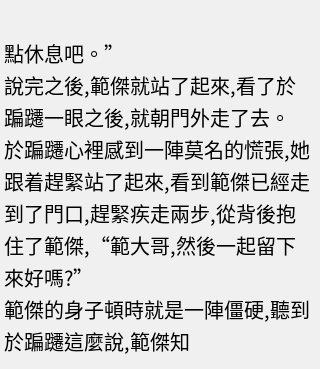點休息吧。”
說完之後,範傑就站了起來,看了於蹁躚一眼之後,就朝門外走了去。
於蹁躚心裡感到一陣莫名的慌張,她跟着趕緊站了起來,看到範傑已經走到了門口,趕緊疾走兩步,從背後抱住了範傑,“範大哥,然後一起留下來好嗎?”
範傑的身子頓時就是一陣僵硬,聽到於蹁躚這麼說,範傑知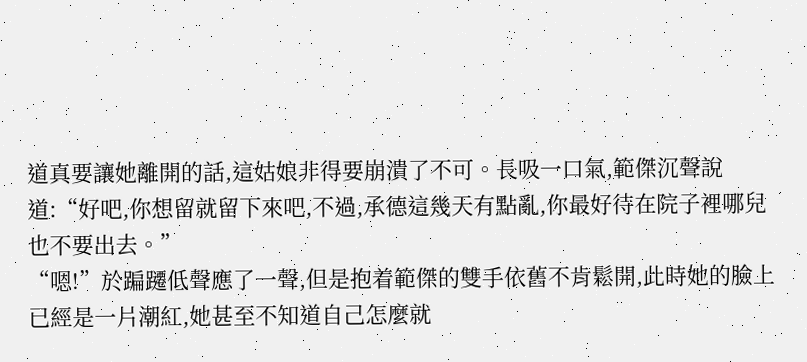道真要讓她離開的話,這姑娘非得要崩潰了不可。長吸一口氣,範傑沉聲說道:“好吧,你想留就留下來吧,不過,承德這幾天有點亂,你最好待在院子裡哪兒也不要出去。”
“嗯!”於蹁躚低聲應了一聲,但是抱着範傑的雙手依舊不肯鬆開,此時她的臉上已經是一片潮紅,她甚至不知道自己怎麼就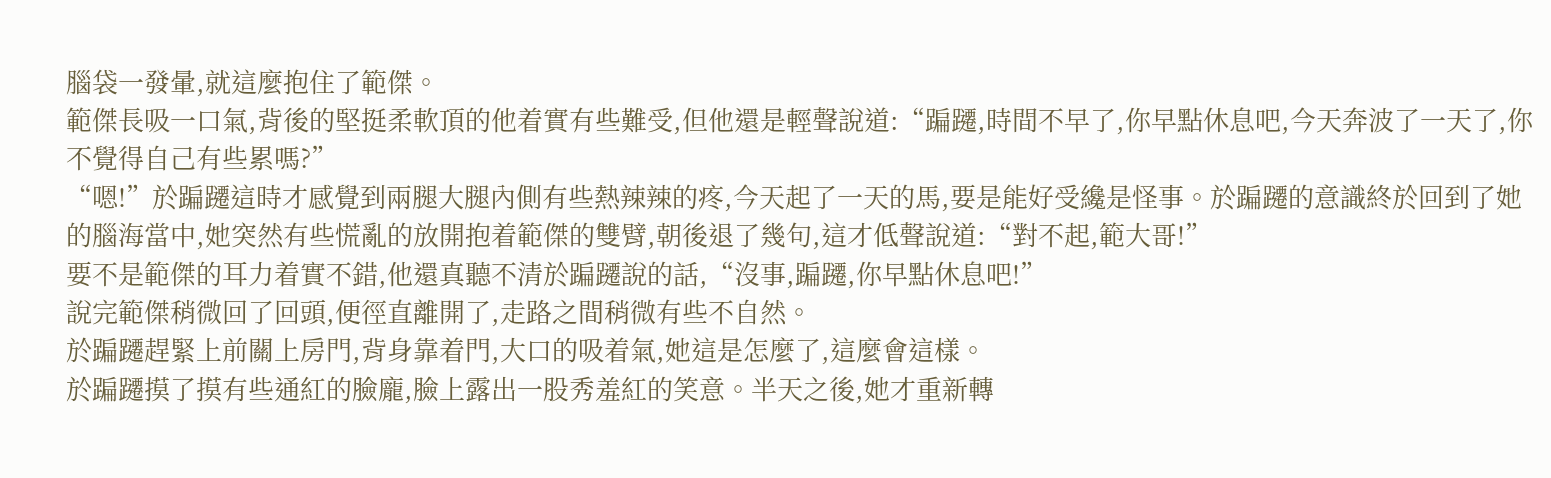腦袋一發暈,就這麼抱住了範傑。
範傑長吸一口氣,背後的堅挺柔軟頂的他着實有些難受,但他還是輕聲說道:“蹁躚,時間不早了,你早點休息吧,今天奔波了一天了,你不覺得自己有些累嗎?”
“嗯!”於蹁躚這時才感覺到兩腿大腿內側有些熱辣辣的疼,今天起了一天的馬,要是能好受纔是怪事。於蹁躚的意識終於回到了她的腦海當中,她突然有些慌亂的放開抱着範傑的雙臂,朝後退了幾句,這才低聲說道:“對不起,範大哥!”
要不是範傑的耳力着實不錯,他還真聽不清於蹁躚說的話,“沒事,蹁躚,你早點休息吧!”
說完範傑稍微回了回頭,便徑直離開了,走路之間稍微有些不自然。
於蹁躚趕緊上前關上房門,背身靠着門,大口的吸着氣,她這是怎麼了,這麼會這樣。
於蹁躚摸了摸有些通紅的臉龐,臉上露出一股秀羞紅的笑意。半天之後,她才重新轉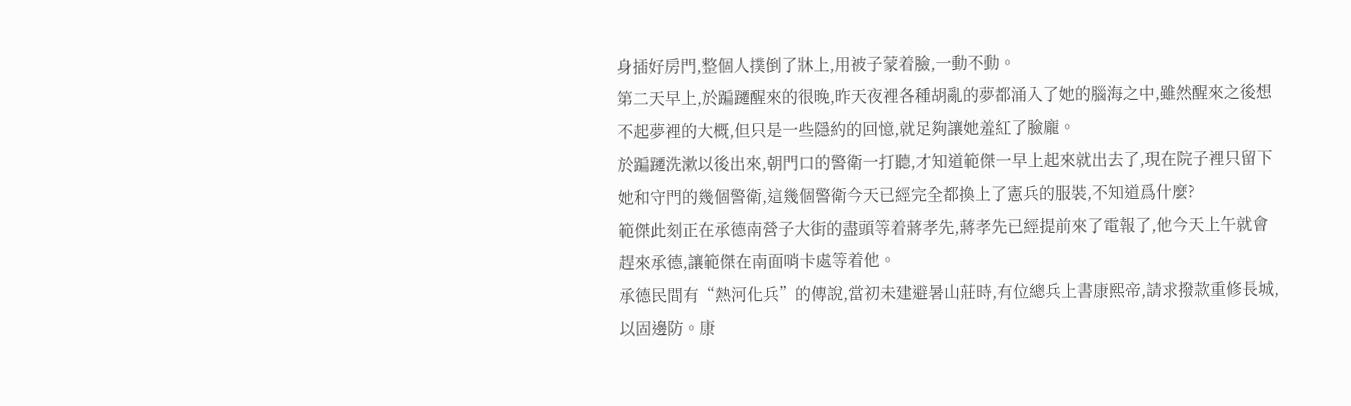身插好房門,整個人撲倒了牀上,用被子蒙着臉,一動不動。
第二天早上,於蹁躚醒來的很晚,昨天夜裡各種胡亂的夢都涌入了她的腦海之中,雖然醒來之後想不起夢裡的大概,但只是一些隱約的回憶,就足夠讓她羞紅了臉龐。
於蹁躚洗漱以後出來,朝門口的警衛一打聽,才知道範傑一早上起來就出去了,現在院子裡只留下她和守門的幾個警衛,這幾個警衛今天已經完全都換上了憲兵的服裝,不知道爲什麼?
範傑此刻正在承德南營子大街的盡頭等着蔣孝先,蔣孝先已經提前來了電報了,他今天上午就會趕來承德,讓範傑在南面哨卡處等着他。
承德民間有“熱河化兵”的傳說,當初未建避暑山莊時,有位總兵上書康熙帝,請求撥款重修長城,以固邊防。康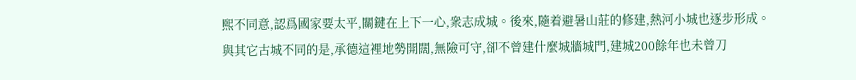熙不同意,認爲國家要太平,關鍵在上下一心,衆志成城。後來,隨着避暑山莊的修建,熱河小城也逐步形成。
與其它古城不同的是,承德這裡地勢開闊,無險可守,卻不曾建什麼城牆城門,建城200餘年也未曾刀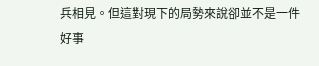兵相見。但這對現下的局勢來說卻並不是一件好事